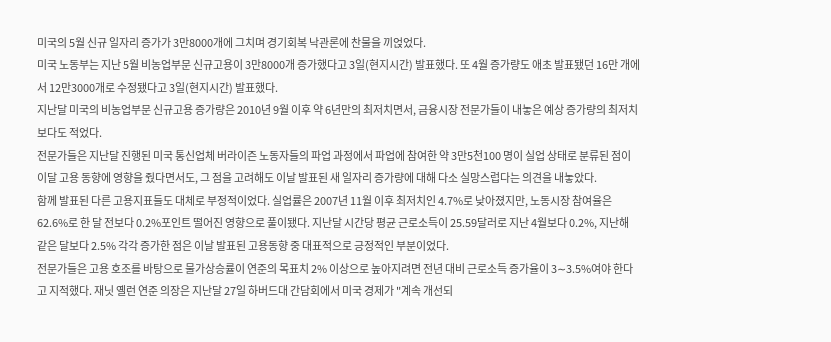미국의 5월 신규 일자리 증가가 3만8000개에 그치며 경기회복 낙관론에 찬물을 끼얹었다.
미국 노동부는 지난 5월 비농업부문 신규고용이 3만8000개 증가했다고 3일(현지시간) 발표했다. 또 4월 증가량도 애초 발표됐던 16만 개에서 12만3000개로 수정됐다고 3일(현지시간) 발표했다.
지난달 미국의 비농업부문 신규고용 증가량은 2010년 9월 이후 약 6년만의 최저치면서, 금융시장 전문가들이 내놓은 예상 증가량의 최저치보다도 적었다.
전문가들은 지난달 진행된 미국 통신업체 버라이즌 노동자들의 파업 과정에서 파업에 참여한 약 3만5천100 명이 실업 상태로 분류된 점이 이달 고용 동향에 영향을 줬다면서도, 그 점을 고려해도 이날 발표된 새 일자리 증가량에 대해 다소 실망스럽다는 의견을 내놓았다.
함께 발표된 다른 고용지표들도 대체로 부정적이었다. 실업률은 2007년 11월 이후 최저치인 4.7%로 낮아졌지만, 노동시장 참여율은 62.6%로 한 달 전보다 0.2%포인트 떨어진 영향으로 풀이됐다. 지난달 시간당 평균 근로소득이 25.59달러로 지난 4월보다 0.2%, 지난해 같은 달보다 2.5% 각각 증가한 점은 이날 발표된 고용동향 중 대표적으로 긍정적인 부분이었다.
전문가들은 고용 호조를 바탕으로 물가상승률이 연준의 목표치 2% 이상으로 높아지려면 전년 대비 근로소득 증가율이 3∼3.5%여야 한다고 지적했다. 재닛 옐런 연준 의장은 지난달 27일 하버드대 간담회에서 미국 경제가 "계속 개선되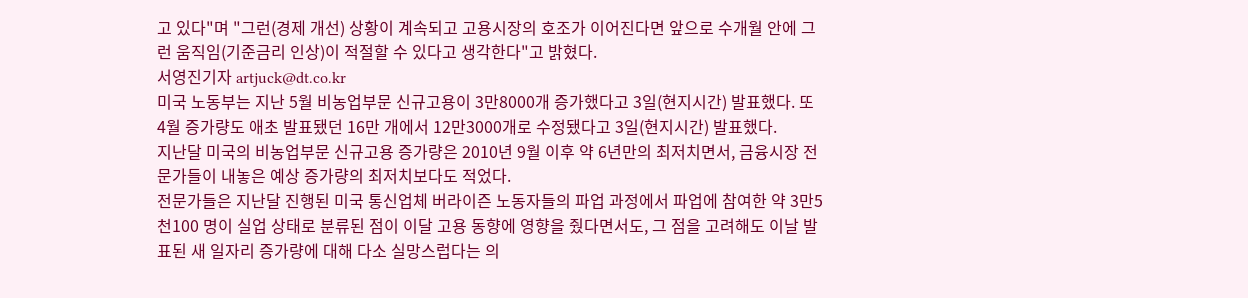고 있다"며 "그런(경제 개선) 상황이 계속되고 고용시장의 호조가 이어진다면 앞으로 수개월 안에 그런 움직임(기준금리 인상)이 적절할 수 있다고 생각한다"고 밝혔다.
서영진기자 artjuck@dt.co.kr
미국 노동부는 지난 5월 비농업부문 신규고용이 3만8000개 증가했다고 3일(현지시간) 발표했다. 또 4월 증가량도 애초 발표됐던 16만 개에서 12만3000개로 수정됐다고 3일(현지시간) 발표했다.
지난달 미국의 비농업부문 신규고용 증가량은 2010년 9월 이후 약 6년만의 최저치면서, 금융시장 전문가들이 내놓은 예상 증가량의 최저치보다도 적었다.
전문가들은 지난달 진행된 미국 통신업체 버라이즌 노동자들의 파업 과정에서 파업에 참여한 약 3만5천100 명이 실업 상태로 분류된 점이 이달 고용 동향에 영향을 줬다면서도, 그 점을 고려해도 이날 발표된 새 일자리 증가량에 대해 다소 실망스럽다는 의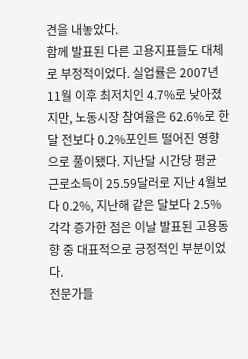견을 내놓았다.
함께 발표된 다른 고용지표들도 대체로 부정적이었다. 실업률은 2007년 11월 이후 최저치인 4.7%로 낮아졌지만, 노동시장 참여율은 62.6%로 한 달 전보다 0.2%포인트 떨어진 영향으로 풀이됐다. 지난달 시간당 평균 근로소득이 25.59달러로 지난 4월보다 0.2%, 지난해 같은 달보다 2.5% 각각 증가한 점은 이날 발표된 고용동향 중 대표적으로 긍정적인 부분이었다.
전문가들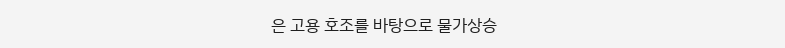은 고용 호조를 바탕으로 물가상승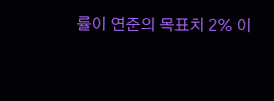률이 연준의 목표치 2% 이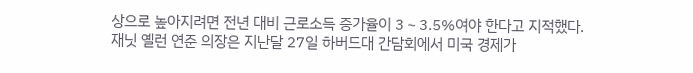상으로 높아지려면 전년 대비 근로소득 증가율이 3∼3.5%여야 한다고 지적했다. 재닛 옐런 연준 의장은 지난달 27일 하버드대 간담회에서 미국 경제가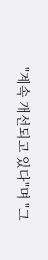"계속 개선되고 있다"며 "그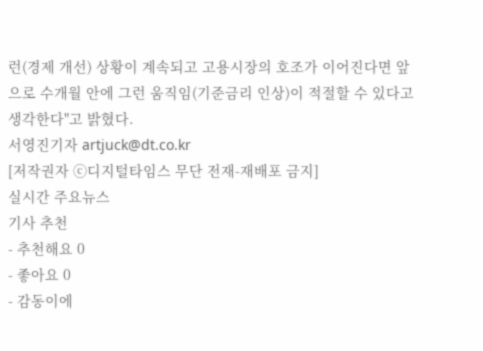런(경제 개선) 상황이 계속되고 고용시장의 호조가 이어진다면 앞으로 수개월 안에 그런 움직임(기준금리 인상)이 적절할 수 있다고 생각한다"고 밝혔다.
서영진기자 artjuck@dt.co.kr
[저작권자 ⓒ디지털타임스 무단 전재-재배포 금지]
실시간 주요뉴스
기사 추천
- 추천해요 0
- 좋아요 0
- 감동이에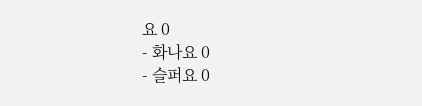요 0
- 화나요 0
- 슬퍼요 0